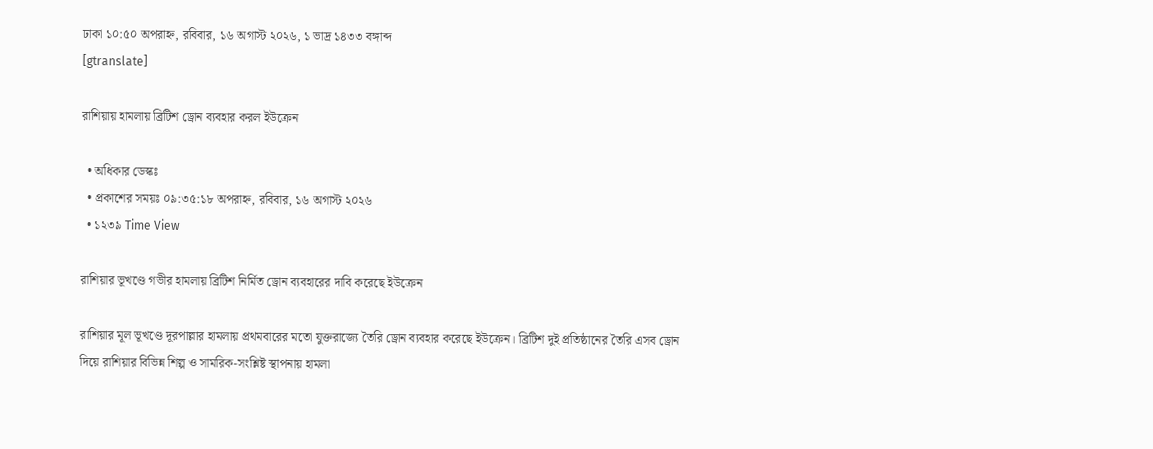ঢাকা ১০:৫০ অপরাহ্ন, রবিবার, ১৬ অগাস্ট ২০২৬, ১ ভাদ্র ১৪৩৩ বঙ্গাব্দ
[gtranslate]

রাশিয়ায় হামলায় ব্রিটিশ ড্রোন ব্যবহার করল ইউক্রেন

  • অধিকার ডেস্কঃ
  • প্রকাশের সময়ঃ ০৯:৩৫:১৮ অপরাহ্ন, রবিবার, ১৬ অগাস্ট ২০২৬
  • ১২৩৯ Time View

রাশিয়ার ভূখণ্ডে গভীর হামলায় ব্রিটিশ নির্মিত ড্রোন ব্যবহারের দাবি করেছে ইউক্রেন

রাশিয়ার মূল ভূখণ্ডে দূরপাল্লার হামলায় প্রথমবারের মতো যুক্তরাজ্যে তৈরি ড্রোন ব্যবহার করেছে ইউক্রেন। ব্রিটিশ দুই প্রতিষ্ঠানের তৈরি এসব ড্রোন দিয়ে রাশিয়ার বিভিন্ন শিল্প ও সামরিক-সংশ্লিষ্ট স্থাপনায় হামলা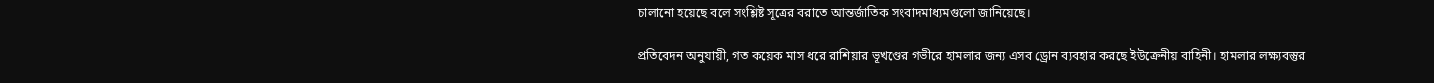চালানো হয়েছে বলে সংশ্লিষ্ট সূত্রের বরাতে আন্তর্জাতিক সংবাদমাধ্যমগুলো জানিয়েছে।

প্রতিবেদন অনুযায়ী, গত কয়েক মাস ধরে রাশিয়ার ভূখণ্ডের গভীরে হামলার জন্য এসব ড্রোন ব্যবহার করছে ইউক্রেনীয় বাহিনী। হামলার লক্ষ্যবস্তুর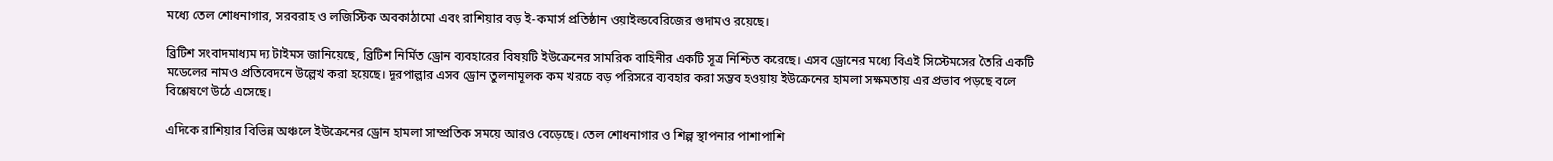মধ্যে তেল শোধনাগার, সরবরাহ ও লজিস্টিক অবকাঠামো এবং রাশিয়ার বড় ই-কমার্স প্রতিষ্ঠান ওয়াইল্ডবেরিজের গুদামও রয়েছে।

ব্রিটিশ সংবাদমাধ্যম দ্য টাইমস জানিয়েছে, ব্রিটিশ নির্মিত ড্রোন ব্যবহারের বিষয়টি ইউক্রেনের সামরিক বাহিনীর একটি সূত্র নিশ্চিত করেছে। এসব ড্রোনের মধ্যে বিএই সিস্টেমসের তৈরি একটি মডেলের নামও প্রতিবেদনে উল্লেখ করা হয়েছে। দূরপাল্লার এসব ড্রোন তুলনামূলক কম খরচে বড় পরিসরে ব্যবহার করা সম্ভব হওয়ায় ইউক্রেনের হামলা সক্ষমতায় এর প্রভাব পড়ছে বলে বিশ্লেষণে উঠে এসেছে।

এদিকে রাশিয়ার বিভিন্ন অঞ্চলে ইউক্রেনের ড্রোন হামলা সাম্প্রতিক সময়ে আরও বেড়েছে। তেল শোধনাগার ও শিল্প স্থাপনার পাশাপাশি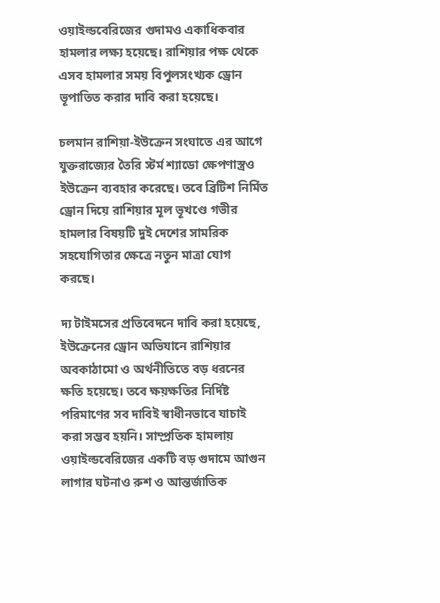ওয়াইল্ডবেরিজের গুদামও একাধিকবার হামলার লক্ষ্য হয়েছে। রাশিয়ার পক্ষ থেকে এসব হামলার সময় বিপুলসংখ্যক ড্রোন ভূপাতিত করার দাবি করা হয়েছে।

চলমান রাশিয়া-ইউক্রেন সংঘাতে এর আগে যুক্তরাজ্যের তৈরি স্টর্ম শ্যাডো ক্ষেপণাস্ত্রও ইউক্রেন ব্যবহার করেছে। তবে ব্রিটিশ নির্মিত ড্রোন দিয়ে রাশিয়ার মূল ভূখণ্ডে গভীর হামলার বিষয়টি দুই দেশের সামরিক সহযোগিতার ক্ষেত্রে নতুন মাত্রা যোগ করছে।

দ্য টাইমসের প্রতিবেদনে দাবি করা হয়েছে, ইউক্রেনের ড্রোন অভিযানে রাশিয়ার অবকাঠামো ও অর্থনীতিতে বড় ধরনের ক্ষতি হয়েছে। তবে ক্ষয়ক্ষতির নির্দিষ্ট পরিমাণের সব দাবিই স্বাধীনভাবে যাচাই করা সম্ভব হয়নি। সাম্প্রতিক হামলায় ওয়াইল্ডবেরিজের একটি বড় গুদামে আগুন লাগার ঘটনাও রুশ ও আন্তর্জাতিক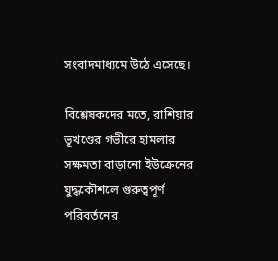সংবাদমাধ্যমে উঠে এসেছে।

বিশ্লেষকদের মতে, রাশিয়ার ভূখণ্ডের গভীরে হামলার সক্ষমতা বাড়ানো ইউক্রেনের যুদ্ধকৌশলে গুরুত্বপূর্ণ পরিবর্তনের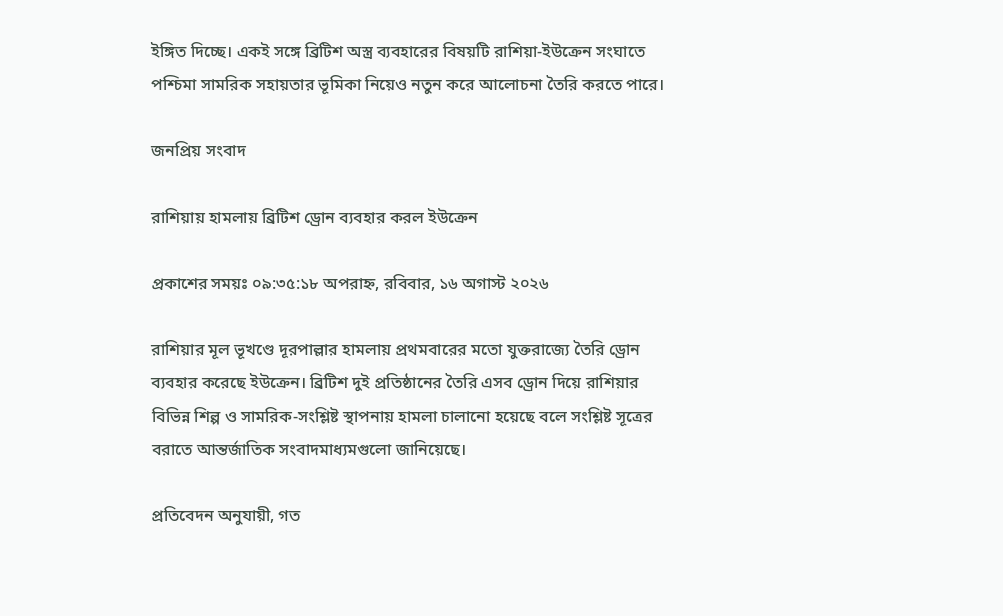ইঙ্গিত দিচ্ছে। একই সঙ্গে ব্রিটিশ অস্ত্র ব্যবহারের বিষয়টি রাশিয়া-ইউক্রেন সংঘাতে পশ্চিমা সামরিক সহায়তার ভূমিকা নিয়েও নতুন করে আলোচনা তৈরি করতে পারে।

জনপ্রিয় সংবাদ

রাশিয়ায় হামলায় ব্রিটিশ ড্রোন ব্যবহার করল ইউক্রেন

প্রকাশের সময়ঃ ০৯:৩৫:১৮ অপরাহ্ন, রবিবার, ১৬ অগাস্ট ২০২৬

রাশিয়ার মূল ভূখণ্ডে দূরপাল্লার হামলায় প্রথমবারের মতো যুক্তরাজ্যে তৈরি ড্রোন ব্যবহার করেছে ইউক্রেন। ব্রিটিশ দুই প্রতিষ্ঠানের তৈরি এসব ড্রোন দিয়ে রাশিয়ার বিভিন্ন শিল্প ও সামরিক-সংশ্লিষ্ট স্থাপনায় হামলা চালানো হয়েছে বলে সংশ্লিষ্ট সূত্রের বরাতে আন্তর্জাতিক সংবাদমাধ্যমগুলো জানিয়েছে।

প্রতিবেদন অনুযায়ী, গত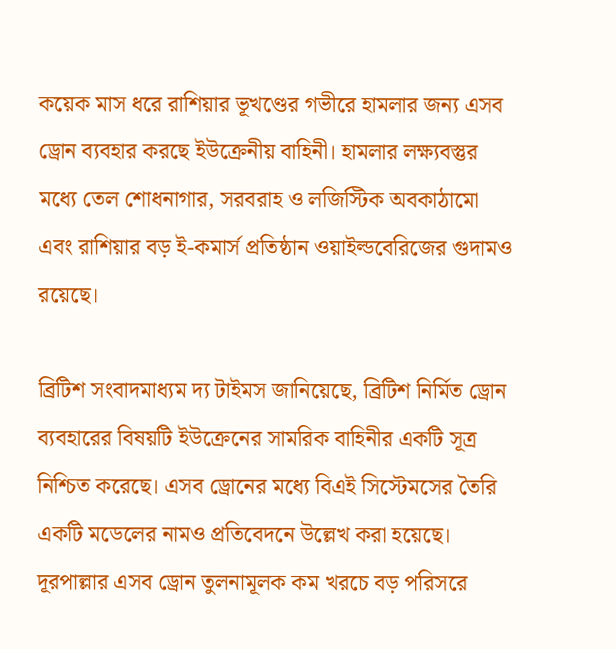কয়েক মাস ধরে রাশিয়ার ভূখণ্ডের গভীরে হামলার জন্য এসব ড্রোন ব্যবহার করছে ইউক্রেনীয় বাহিনী। হামলার লক্ষ্যবস্তুর মধ্যে তেল শোধনাগার, সরবরাহ ও লজিস্টিক অবকাঠামো এবং রাশিয়ার বড় ই-কমার্স প্রতিষ্ঠান ওয়াইল্ডবেরিজের গুদামও রয়েছে।

ব্রিটিশ সংবাদমাধ্যম দ্য টাইমস জানিয়েছে, ব্রিটিশ নির্মিত ড্রোন ব্যবহারের বিষয়টি ইউক্রেনের সামরিক বাহিনীর একটি সূত্র নিশ্চিত করেছে। এসব ড্রোনের মধ্যে বিএই সিস্টেমসের তৈরি একটি মডেলের নামও প্রতিবেদনে উল্লেখ করা হয়েছে। দূরপাল্লার এসব ড্রোন তুলনামূলক কম খরচে বড় পরিসরে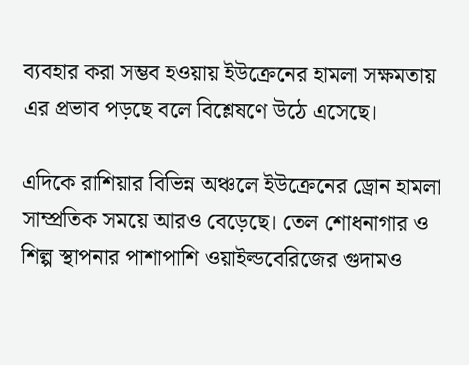ব্যবহার করা সম্ভব হওয়ায় ইউক্রেনের হামলা সক্ষমতায় এর প্রভাব পড়ছে বলে বিশ্লেষণে উঠে এসেছে।

এদিকে রাশিয়ার বিভিন্ন অঞ্চলে ইউক্রেনের ড্রোন হামলা সাম্প্রতিক সময়ে আরও বেড়েছে। তেল শোধনাগার ও শিল্প স্থাপনার পাশাপাশি ওয়াইল্ডবেরিজের গুদামও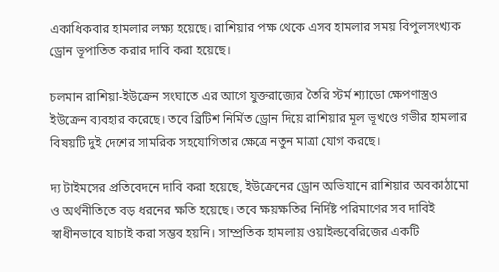একাধিকবার হামলার লক্ষ্য হয়েছে। রাশিয়ার পক্ষ থেকে এসব হামলার সময় বিপুলসংখ্যক ড্রোন ভূপাতিত করার দাবি করা হয়েছে।

চলমান রাশিয়া-ইউক্রেন সংঘাতে এর আগে যুক্তরাজ্যের তৈরি স্টর্ম শ্যাডো ক্ষেপণাস্ত্রও ইউক্রেন ব্যবহার করেছে। তবে ব্রিটিশ নির্মিত ড্রোন দিয়ে রাশিয়ার মূল ভূখণ্ডে গভীর হামলার বিষয়টি দুই দেশের সামরিক সহযোগিতার ক্ষেত্রে নতুন মাত্রা যোগ করছে।

দ্য টাইমসের প্রতিবেদনে দাবি করা হয়েছে, ইউক্রেনের ড্রোন অভিযানে রাশিয়ার অবকাঠামো ও অর্থনীতিতে বড় ধরনের ক্ষতি হয়েছে। তবে ক্ষয়ক্ষতির নির্দিষ্ট পরিমাণের সব দাবিই স্বাধীনভাবে যাচাই করা সম্ভব হয়নি। সাম্প্রতিক হামলায় ওয়াইল্ডবেরিজের একটি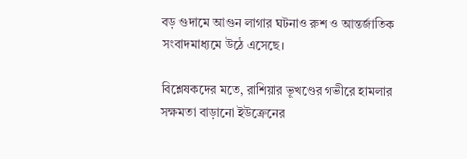বড় গুদামে আগুন লাগার ঘটনাও রুশ ও আন্তর্জাতিক সংবাদমাধ্যমে উঠে এসেছে।

বিশ্লেষকদের মতে, রাশিয়ার ভূখণ্ডের গভীরে হামলার সক্ষমতা বাড়ানো ইউক্রেনের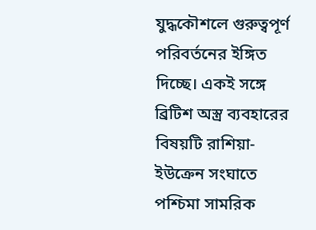যুদ্ধকৌশলে গুরুত্বপূর্ণ পরিবর্তনের ইঙ্গিত দিচ্ছে। একই সঙ্গে ব্রিটিশ অস্ত্র ব্যবহারের বিষয়টি রাশিয়া-ইউক্রেন সংঘাতে পশ্চিমা সামরিক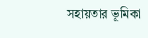সহায়তার ভূমিকা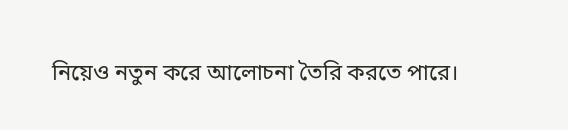নিয়েও নতুন করে আলোচনা তৈরি করতে পারে।